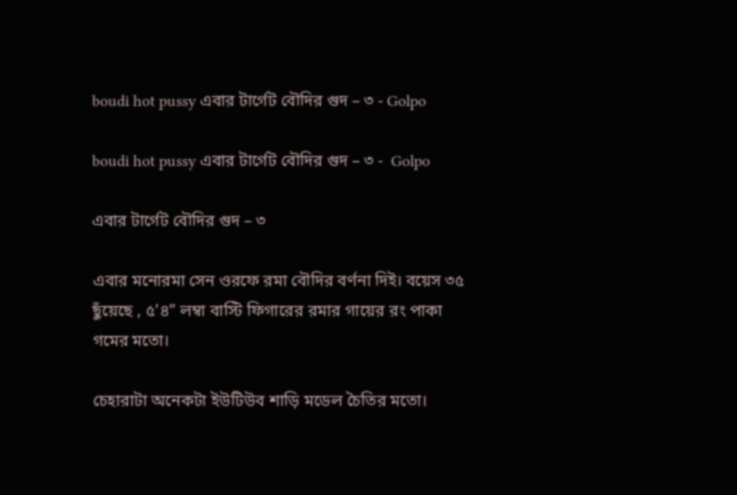boudi hot pussy এবার টার্গেট বৌদির গুদ – ৩ - Golpo

boudi hot pussy এবার টার্গেট বৌদির গুদ – ৩ -  Golpo

এবার টার্গেট বৌদির গুদ – ৩

এবার মনোরমা সেন ওরফে রমা বৌদির বর্ণনা দিই। বয়েস ৩৫ ছুঁয়েছে , ৫’৪” লম্বা বাস্টি ফিগারের রমার গায়ের রং পাকা গমের মতো।

চেহারাটা অনেকটা ইউটিউব শাড়ি মডেল চৈতির মতো।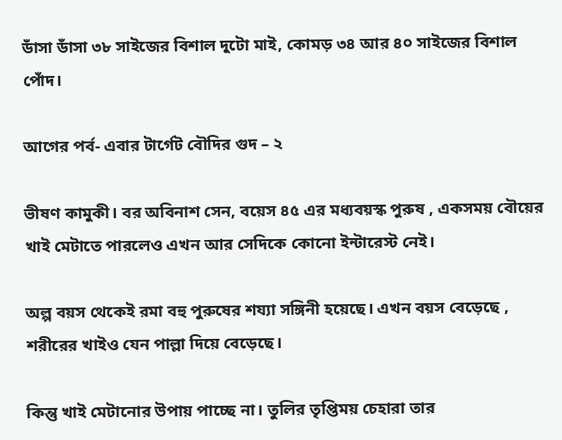ডাঁসা ডাঁসা ৩৮ সাইজের বিশাল দুটো মাই, কোমড় ৩৪ আর ৪০ সাইজের বিশাল পোঁদ।

আগের পর্ব- এবার টার্গেট বৌদির গুদ – ২

ভীষণ কামুকী। বর অবিনাশ সেন, বয়েস ৪৫ এর মধ্যবয়স্ক পুরুষ , একসময় বৌয়ের খাই মেটাতে পারলেও এখন আর সেদিকে কোনো ইন্টারেস্ট নেই।

অল্প বয়স থেকেই রমা বহু পুরুষের শয্যা সঙ্গিনী হয়েছে। এখন বয়স বেড়েছে , শরীরের খাইও যেন পাল্লা দিয়ে বেড়েছে।

কিন্তু খাই মেটানোর উপায় পাচ্ছে না। তুলির তৃপ্তিময় চেহারা তার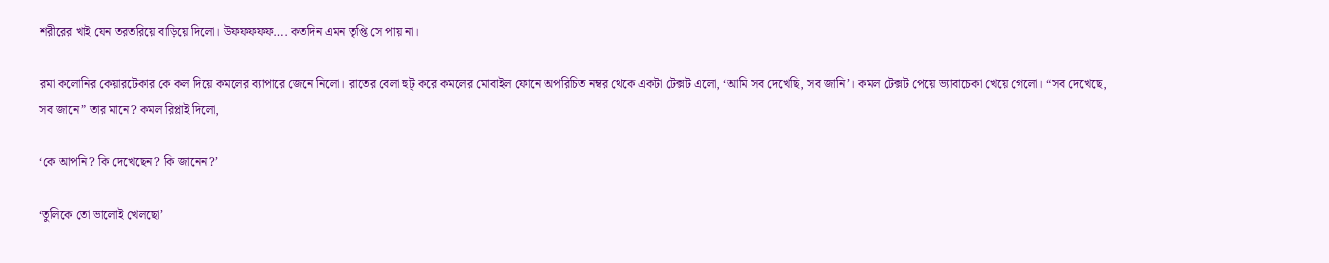শরীরের খাই যেন তরতরিয়ে বাড়িয়ে দিলো। উফফফফফ…. কতদিন এমন তৃপ্তি সে পায় না।

রমা কলোনির কেয়ারটেকার কে কল দিয়ে কমলের ব্যাপারে জেনে নিলো। রাতের বেলা হুট্ করে কমলের মোবাইল ফোনে অপরিচিত নম্বর থেকে একটা টেক্সট এলো, ‘আমি সব দেখেছি, সব জানি’। কমল টেক্সট পেয়ে ভ্যাবাচেকা খেয়ে গেলো। “সব দেখেছে, সব জানে” তার মানে? কমল রিপ্লাই দিলো,

‘কে আপনি? কি দেখেছেন? কি জানেন?’

‘তুলিকে তো ভালোই খেলছো’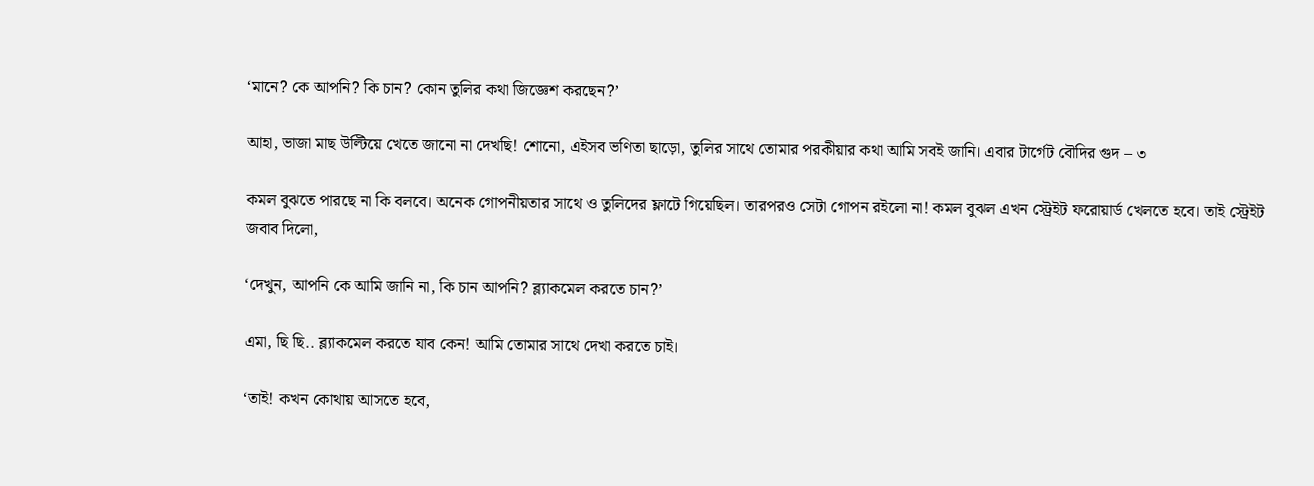‘মানে? কে আপনি? কি চান? কোন তুলির কথা জিজ্ঞেশ করছেন?’

আহা, ভাজা মাছ উল্টিয়ে খেতে জানো না দেখছি! শোনো, এইসব ভণিতা ছাড়ো, তুলির সাথে তোমার পরকীয়ার কথা আমি সবই জানি। এবার টার্গেট বৌদির গুদ – ৩

কমল বুঝতে পারছে না কি বলবে। অনেক গোপনীয়তার সাথে ও তুলিদের ফ্লাটে গিয়েছিল। তারপরও সেটা গোপন রইলো না! কমল বুঝল এখন স্ট্রেইট ফরোয়ার্ড খেলতে হবে। তাই স্ট্রেইট জবাব দিলো,

‘দেখুন, আপনি কে আমি জানি না, কি চান আপনি? ব্ল্যাকমেল করতে চান?’

এমা, ছি ছি.. ব্ল্যাকমেল করতে যাব কেন! আমি তোমার সাথে দেখা করতে চাই।

‘তাই! কখন কোথায় আসতে হবে,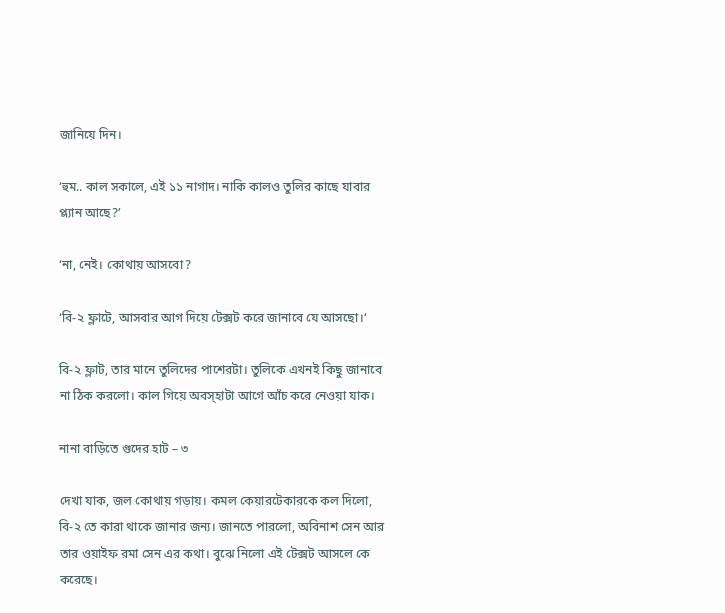জানিয়ে দিন।

‘হুম.. কাল সকালে, এই ১১ নাগাদ। নাকি কালও তুলির কাছে যাবার প্ল্যান আছে?’

‘না, নেই। কোথায় আসবো?

‘বি-২ ফ্লাটে, আসবার আগ দিয়ে টেক্সট করে জানাবে যে আসছো।‘

বি-২ ফ্লাট, তার মানে তুলিদের পাশেরটা। তুলিকে এখনই কিছু জানাবে না ঠিক করলো। কাল গিয়ে অবস্হাটা আগে আঁচ করে নেওয়া যাক।

নানা বাড়িতে গুদের হাট – ৩

দেখা যাক, জল কোথায় গড়ায়। কমল কেয়ারটেকারকে কল দিলো, বি-২ তে কারা থাকে জানার জন্য। জানতে পারলো, অবিনাশ সেন আর তার ওয়াইফ রমা সেন এর কথা। বুঝে নিলো এই টেক্সট আসলে কে করেছে।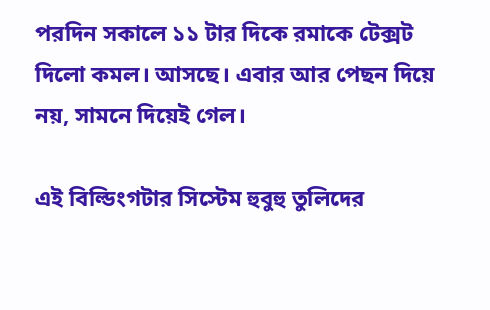পরদিন সকালে ১১ টার দিকে রমাকে টেক্সট দিলো কমল। আসছে। এবার আর পেছন দিয়ে নয়, সামনে দিয়েই গেল।

এই বিল্ডিংগটার সিস্টেম হুবুহু তুলিদের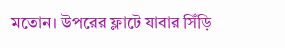মতোন। উপরের ফ্লাটে যাবার সিঁড়ি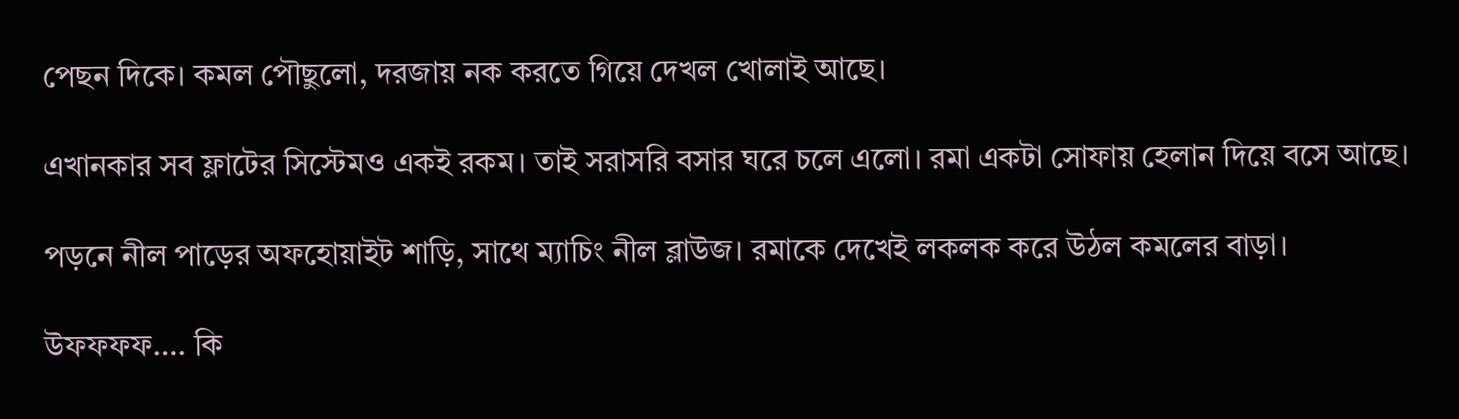পেছন দিকে। কমল পৌছুলো, দরজায় নক করতে গিয়ে দেখল খোলাই আছে।

এখানকার সব ফ্লাটের সিস্টেমও একই রকম। তাই সরাসরি বসার ঘরে চলে এলো। রমা একটা সোফায় হেলান দিয়ে বসে আছে।

পড়নে নীল পাড়ের অফহোয়াইট শাড়ি, সাথে ম্যাচিং নীল ব্লাউজ। রমাকে দেখেই লকলক করে উঠল কমলের বাড়া।

উফফফফ…. কি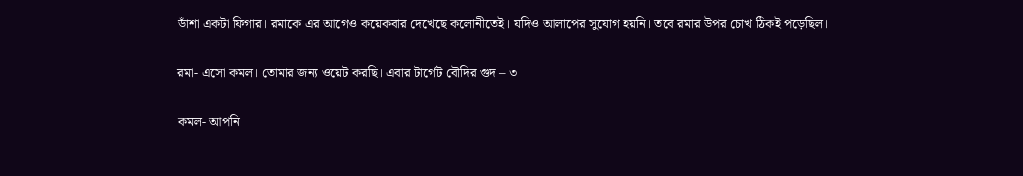ডাঁশা একটা ফিগার। রমাকে এর আগেও কয়েকবার দেখেছে কলোনীতেই। যদিও আলাপের সুযোগ হয়নি। তবে রমার উপর চোখ ঠিকই পড়েছিল।

রমা- এসো কমল। তোমার জন্য ওয়েট করছি। এবার টার্গেট বৌদির গুদ – ৩

কমল- আপনি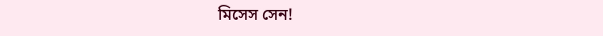মিসেস সেন!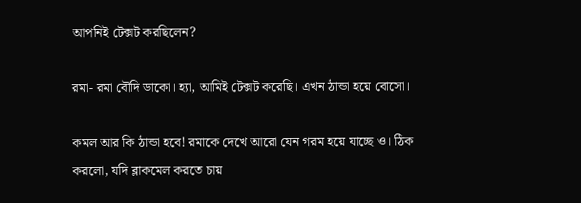আপনিই টেক্সট করছিলেন?

রমা- রমা বৌদি ডাকো। হ্যা, আমিই টেক্সট করেছি। এখন ঠান্ডা হয়ে বোসো।

কমল আর কি ঠান্ডা হবে! রমাকে দেখে আরো যেন গরম হয়ে যাচ্ছে ও। ঠিক করলো, যদি ব্লাকমেল করতে চায়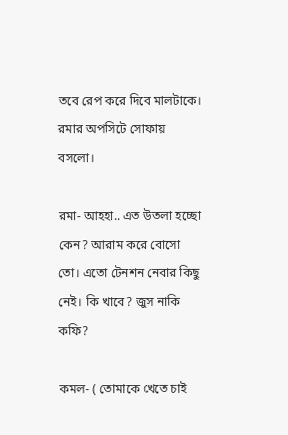তবে রেপ করে দিবে মালটাকে। রমার অপসিটে সোফায় বসলো।

রমা- আহহা.. এত উতলা হচ্ছো কেন? আরাম করে বোসো তো। এতো টেনশন নেবার কিছু নেই। কি খাবে? জুস নাকি কফি?

কমল- ( তোমাকে খেতে চাই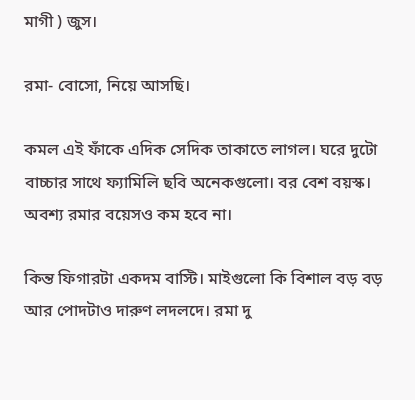মাগী ) জুস।

রমা- বোসো, নিয়ে আসছি।

কমল এই ফাঁকে এদিক সেদিক তাকাতে লাগল। ঘরে দুটো বাচ্চার সাথে ফ্যামিলি ছবি অনেকগুলো। বর বেশ বয়স্ক। অবশ্য রমার বয়েসও কম হবে না।

কিন্ত ফিগারটা একদম বাস্টি। মাইগুলো কি বিশাল বড় বড় আর পোদটাও দারুণ লদলদে। রমা দু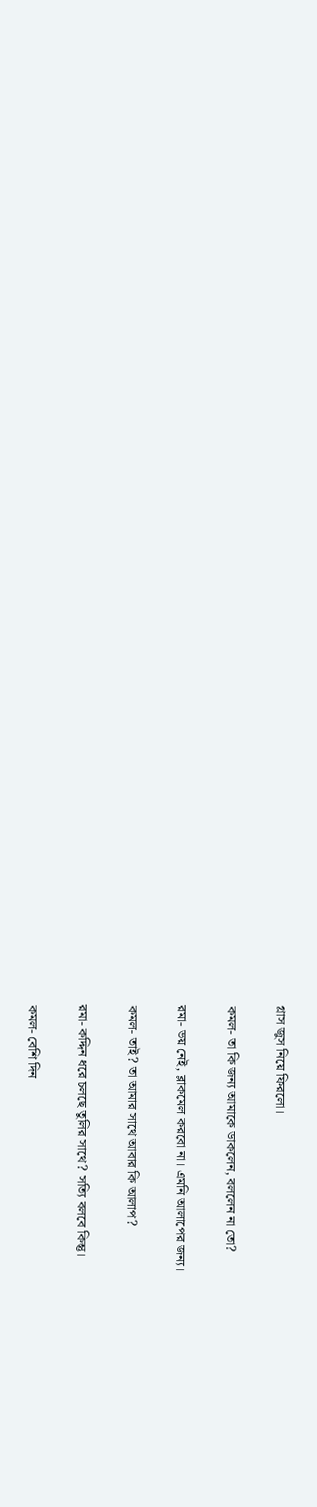গ্লাস জুস নিয়ে ফিরলো।

কমল- তা কি জন্য আমাকে ডাকলেন, বললেন না তো?

রমা- ভয় নেই, ব্লাকমেল করবো না। এমনি আলাপের জন্য।

কমল- তাই? তা আমার সাথে আবার কি আলাপ?

রমা- কদ্দিন ধরে চলছে তুলির সাথে? সত্যি বলবে কিন্তু।

কমল- বেশি দিন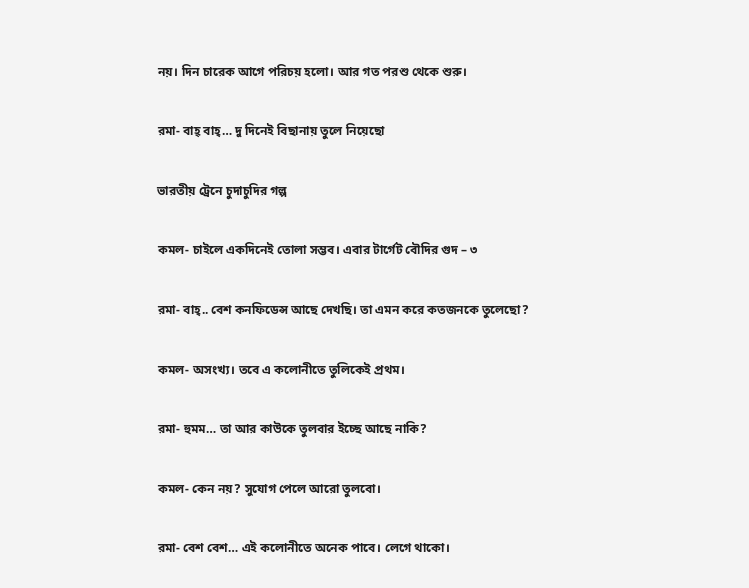নয়। দিন চারেক আগে পরিচয় হলো। আর গত পরশু থেকে শুরু।

রমা- বাহ্ বাহ্… দু দিনেই বিছানায় তুলে নিয়েছো

ভারতীয় ট্রেনে চুদাচুদির গল্প

কমল- চাইলে একদিনেই তোলা সম্ভব। এবার টার্গেট বৌদির গুদ – ৩

রমা- বাহ্.. বেশ কনফিডেন্স আছে দেখছি। তা এমন করে কতজনকে তুলেছো?

কমল- অসংখ্য। তবে এ কলোনীতে তুলিকেই প্রথম।

রমা- হুমম… তা আর কাউকে তুলবার ইচ্ছে আছে নাকি?

কমল- কেন নয়? সুযোগ পেলে আরো তুলবো।

রমা- বেশ বেশ… এই কলোনীতে অনেক পাবে। লেগে থাকো।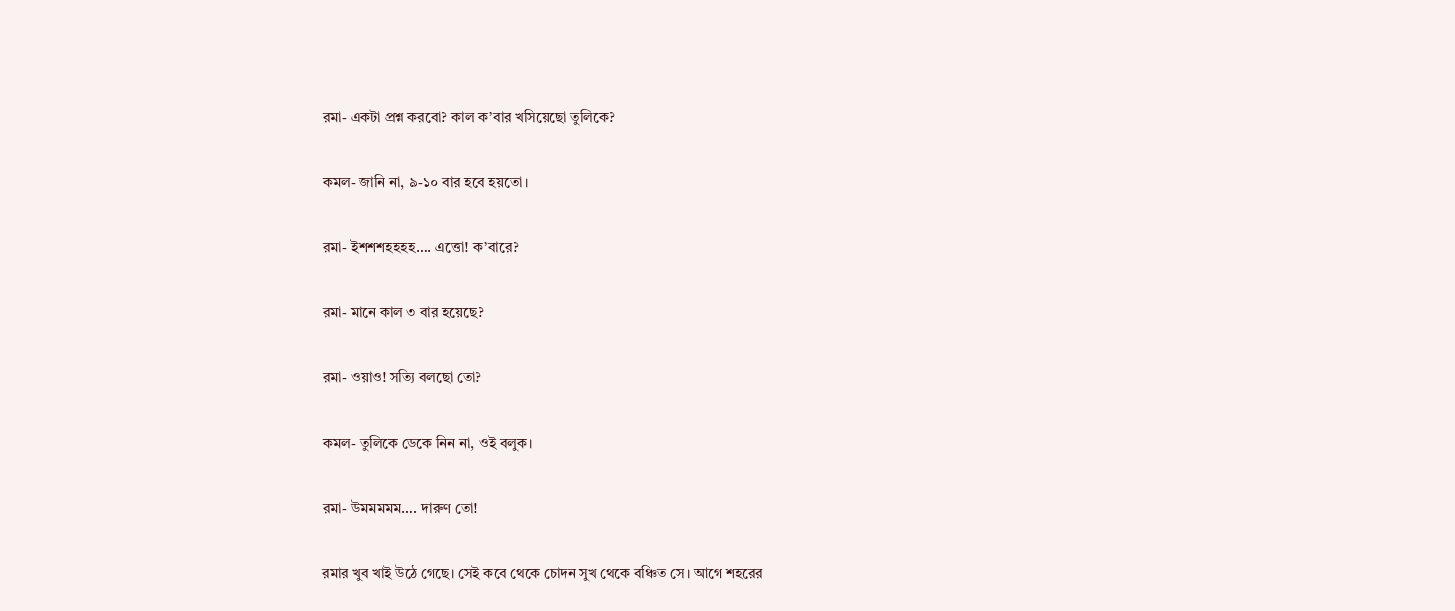রমা- একটা প্রশ্ন করবো? কাল ক’বার খসিয়েছো তুলিকে?

কমল- জানি না, ৯-১০ বার হবে হয়তো।

রমা- ইশশশহহহহ…. এত্তো! ক’বারে?

রমা- মানে কাল ৩ বার হয়েছে?

রমা- ওয়াও! সত্যি বলছো তো?

কমল- তুলিকে ডেকে নিন না, ওই বলুক।

রমা- উমমমমম…. দারুণ তো!

রমার খুব খাই উঠে গেছে। সেই কবে থেকে চোদন সুখ থেকে বঞ্চিত সে। আগে শহরের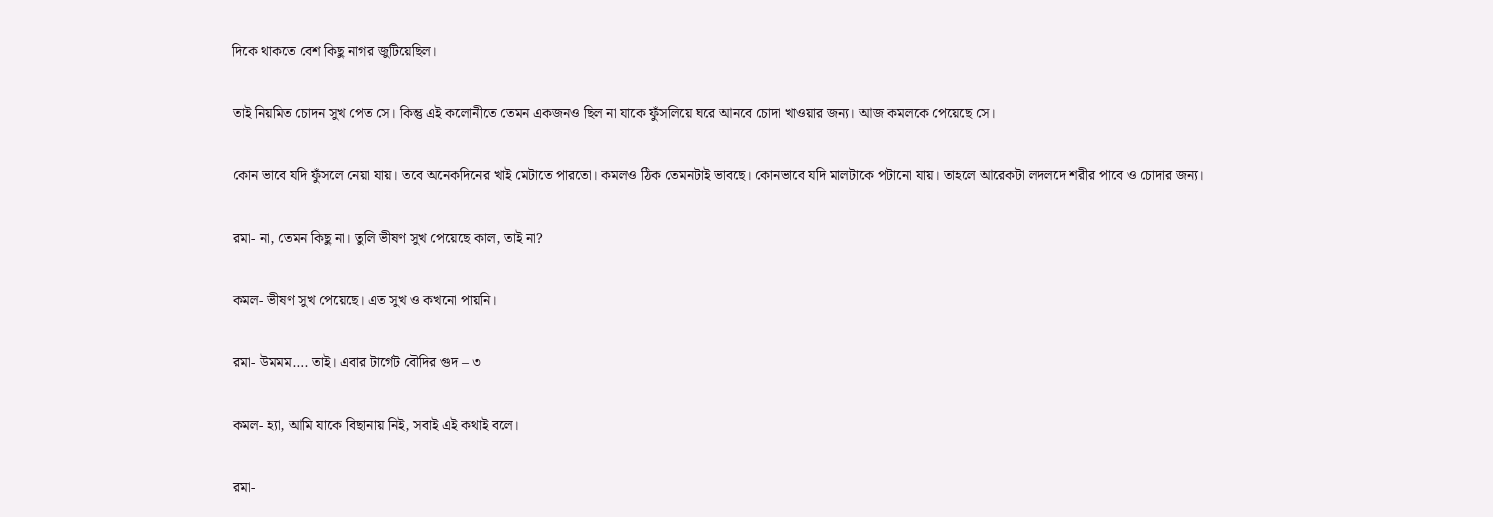দিকে থাকতে বেশ কিছু নাগর জুটিয়েছিল।

তাই নিয়মিত চোদন সুখ পেত সে। কিন্তু এই কলোনীতে তেমন একজনও ছিল না যাকে ফুঁসলিয়ে ঘরে আনবে চোদা খাওয়ার জন্য। আজ কমলকে পেয়েছে সে।

কোন ভাবে যদি ফুঁসলে নেয়া যায়। তবে অনেকদিনের খাই মেটাতে পারতো। কমলও ঠিক তেমনটাই ভাবছে। কোনভাবে যদি মালটাকে পটানো যায়। তাহলে আরেকটা লদলদে শরীর পাবে ও চোদার জন্য।

রমা- না, তেমন কিছু না। তুলি ভীষণ সুখ পেয়েছে কাল, তাই না?

কমল- ভীষণ সুখ পেয়েছে। এত সুখ ও কখনো পায়নি।

রমা- উমমম…. তাই। এবার টার্গেট বৌদির গুদ – ৩

কমল- হ্যা, আমি যাকে বিছানায় নিই, সবাই এই কথাই বলে।

রমা-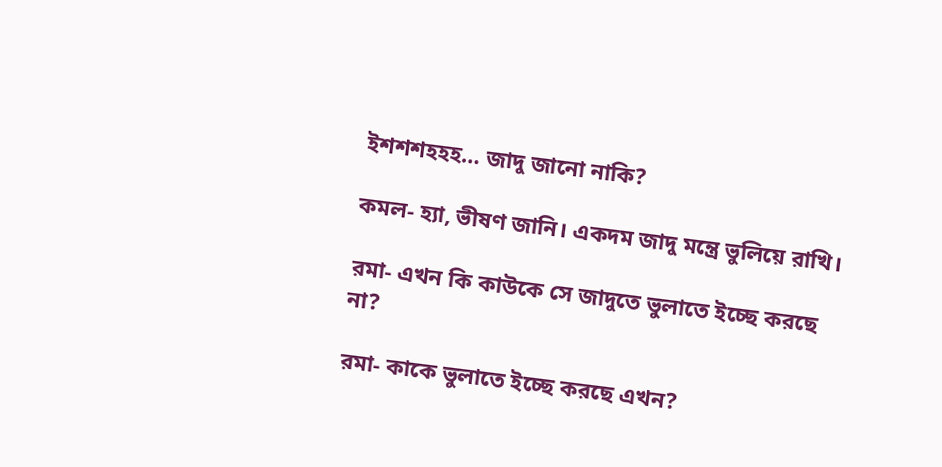ইশশশহহহ… জাদু জানো নাকি?

কমল- হ্যা, ভীষণ জানি। একদম জাদু মন্ত্রে ভুলিয়ে রাখি।

রমা- এখন কি কাউকে সে জাদুতে ভুলাতে ইচ্ছে করছে না?

রমা- কাকে ভুলাতে ইচ্ছে করছে এখন?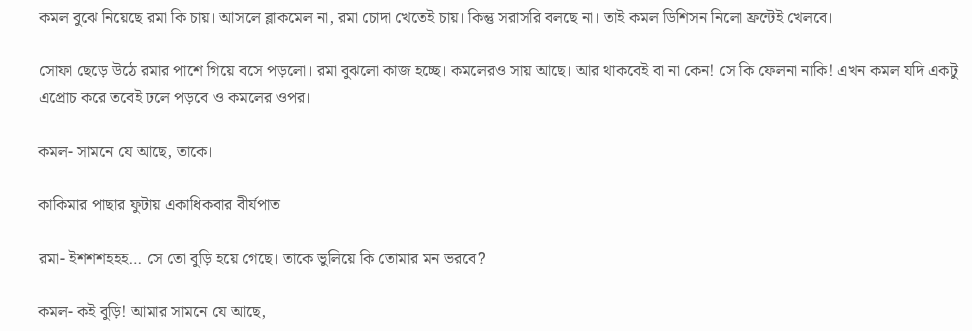কমল বুঝে নিয়েছে রমা কি চায়। আসলে ব্লাকমেল না, রমা চোদা খেতেই চায়। কিন্তু সরাসরি বলছে না। তাই কমল ডিশিসন নিলো ফ্রন্টেই খেলবে।

সোফা ছেড়ে উঠে রমার পাশে গিয়ে বসে পড়লো। রমা বুঝলো কাজ হচ্ছে। কমলেরও সায় আছে। আর থাকবেই বা না কেন! সে কি ফেলনা নাকি! এখন কমল যদি একটু এপ্রোচ করে তবেই ঢলে পড়বে ও কমলের ওপর।

কমল- সামনে যে আছে, তাকে।

কাকিমার পাছার ফুটায় একাধিকবার বীর্যপাত

রমা- ইশশশহহহ… সে তো বুড়ি হয়ে গেছে। তাকে ভুলিয়ে কি তোমার মন ভরবে?

কমল- কই বুড়ি! আমার সামনে যে আছে,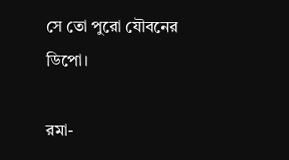সে তো পুরো যৌবনের ডিপো।

রমা-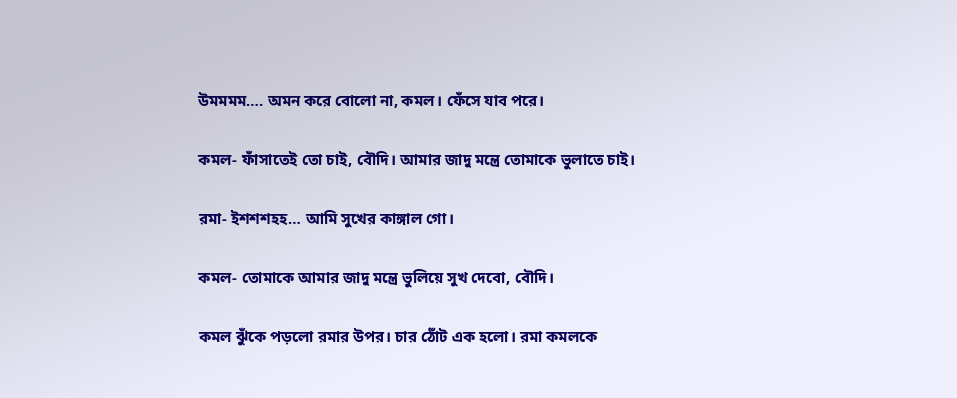উমমমম…. অমন করে বোলো না, কমল। ফেঁসে যাব পরে।

কমল- ফাঁসাতেই তো চাই, বৌদি। আমার জাদু মন্ত্রে তোমাকে ভুলাতে চাই।

রমা- ইশশশহহ… আমি সুখের কাঙ্গাল গো।

কমল- তোমাকে আমার জাদু মন্ত্রে ভুলিয়ে সুখ দেবো, বৌদি।

কমল ঝুঁকে পড়লো রমার উপর। চার ঠোঁট এক হলো। রমা কমলকে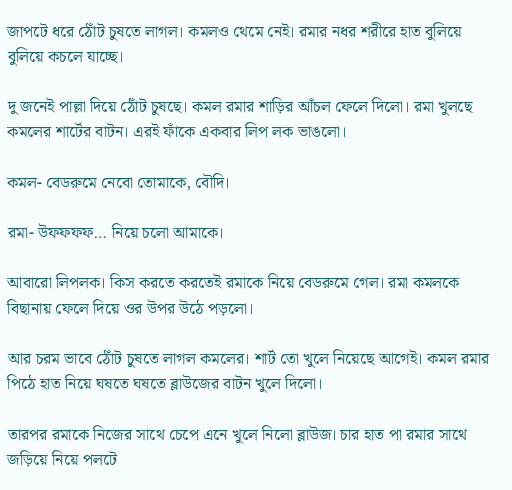জাপটে ধরে ঠোঁট চুষতে লাগল। কমলও থেমে নেই। রমার নধর শরীরে হাত বুলিয়ে বুলিয়ে কচলে যাচ্ছে।

দু জনেই পাল্লা দিয়ে ঠোঁট চুষছে। কমল রমার শাড়ির আঁচল ফেলে দিলো। রমা খুলছে কমলের শার্টের বাটন। এরই ফাঁকে একবার লিপ লক ভাঙলো।

কমল- বেডরুমে নেবো তোমাকে, বৌদি।

রমা- উফফফফ… নিয়ে চলো আমাকে।

আবারো লিপলক। কিস করতে করতেই রমাকে নিয়ে বেডরুমে গেল। রমা কমলকে বিছানায় ফেলে দিয়ে ওর উপর উঠে পড়লো।

আর চরম ভাবে ঠোঁট চুষতে লাগল কমলের। শার্ট তো খুলে নিয়েছে আগেই। কমল রমার পিঠে হাত নিয়ে ঘষতে ঘষতে ব্লাউজের বাটন খুলে দিলো।

তারপর রমাকে নিজের সাথে চেপে এনে খুলে নিলো ব্লাউজ। চার হাত পা রমার সাথে জড়িয়ে নিয়ে পলটে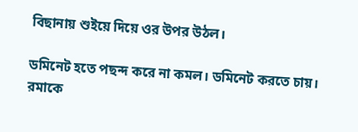বিছানায় শুইয়ে দিয়ে ওর উপর উঠল।

ডমিনেট হতে পছন্দ করে না কমল। ডমিনেট করতে চায়। রমাকে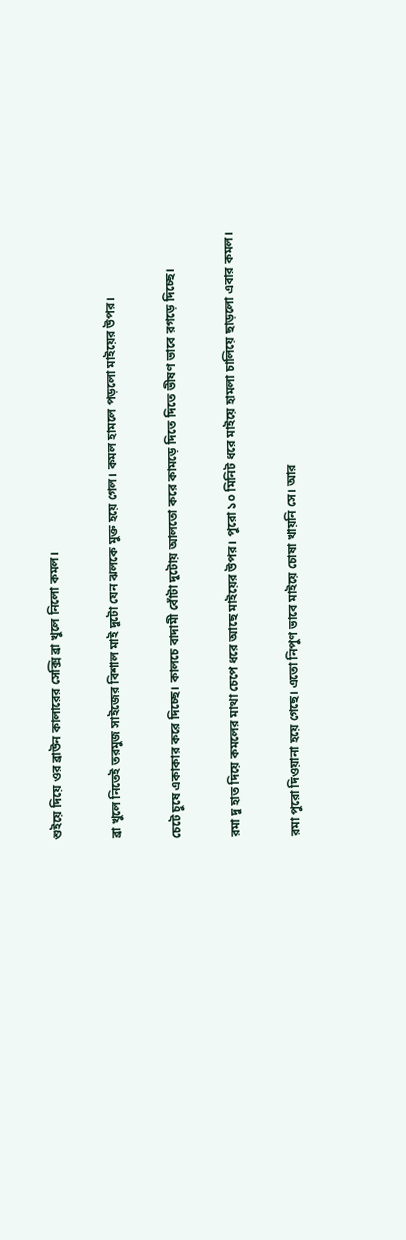শুইয়ে দিয়ে ওর ব্রাউন কালারের সেক্সি ব্রা খুলে নিলো কমল।

ব্রা খুলে নিতেই তরমুজ সাইজের বিশাল মাই দুটো যেন ঝলকে মুক্ত হয়ে গেল। কমল হামলে পড়লো মাইয়ের উপর।

চেটে চুষে একাকার করে দিচ্ছে। কালচে বাদামী বোঁটা দুটোয় আলতো করে কামড়ে দিতে দিতে ভীষণ ভাবে রগড়ে দিচ্ছে।

রমা দু হাত দিয়ে কমলের মাথা চেপে ধরে আছে মাইয়ের উপর। পুরো ১০ মিনিট ধরে মাইয়ে হামলা চালিয়ে ছাড়লো এবার কমল।

রমা পুরো দিওয়ানা হয়ে গেছে। এতো নিপুণ ভাবে মাইয়ে চোষা খায়নি সে। আর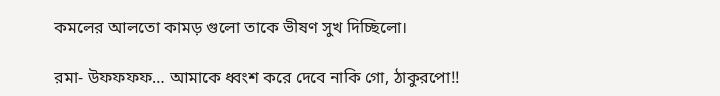কমলের আলতো কামড় গুলো তাকে ভীষণ সুখ দিচ্ছিলো।

রমা- উফফফফ… আমাকে ধ্বংশ করে দেবে নাকি গো, ঠাকুরপো!!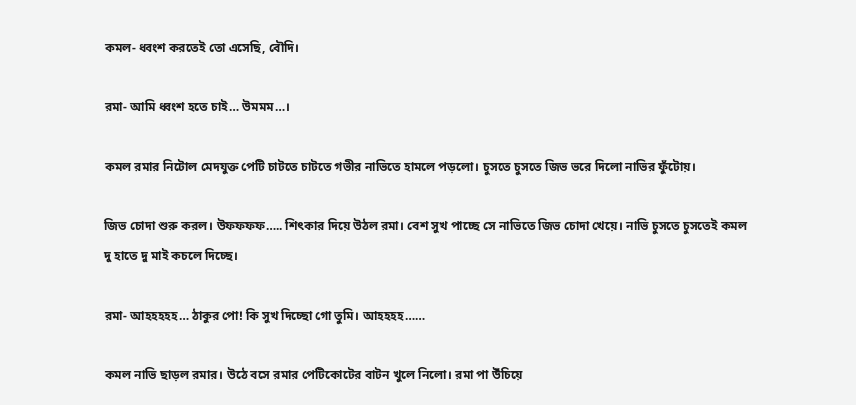কমল- ধ্বংশ করতেই তো এসেছি, বৌদি।

রমা- আমি ধ্বংশ হতে চাই… উমমম…।

কমল রমার নিটোল মেদযুক্ত পেটি চাটতে চাটতে গভীর নাভিতে হামলে পড়লো। চুসতে চুসতে জিভ ভরে দিলো নাভির ফুঁটোয়।

জিভ চোদা শুরু করল। উফফফফ….. শিৎকার দিয়ে উঠল রমা। বেশ সুখ পাচ্ছে সে নাভিতে জিভ চোদা খেয়ে। নাভি চুসতে চুসতেই কমল দু হাতে দু মাই কচলে দিচ্ছে।

রমা- আহহহহহ… ঠাকুর পো! কি সুখ দিচ্ছো গো তুমি। আহহহহ……

কমল নাভি ছাড়ল রমার। উঠে বসে রমার পেটিকোটের বাটন খুলে নিলো। রমা পা উঁচিয়ে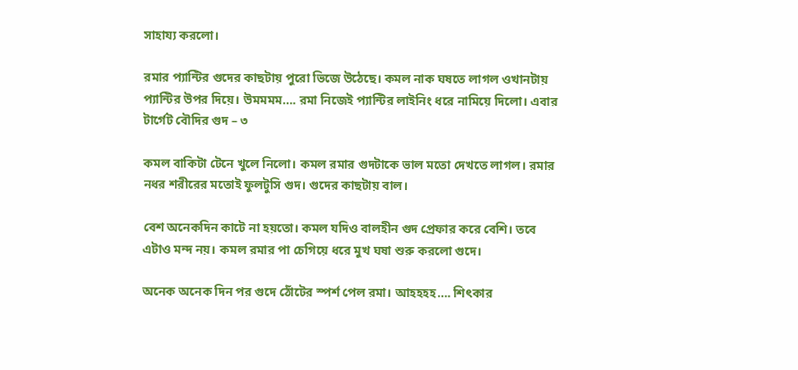সাহায্য করলো।

রমার প্যান্টির গুদের কাছটায় পুরো ভিজে উঠেছে। কমল নাক ঘষতে লাগল ওখানটায় প্যান্টির উপর দিয়ে। উমমমম…. রমা নিজেই প্যান্টির লাইনিং ধরে নামিয়ে দিলো। এবার টার্গেট বৌদির গুদ – ৩

কমল বাকিটা টেনে খুলে নিলো। কমল রমার গুদটাকে ভাল মতো দেখতে লাগল। রমার নধর শরীরের মতোই ফুলটুসি গুদ। গুদের কাছটায় বাল।

বেশ অনেকদিন কাটে না হয়তো। কমল যদিও বালহীন গুদ প্রেফার করে বেশি। তবে এটাও মন্দ নয়। কমল রমার পা চেগিয়ে ধরে মুখ ঘষা শুরু করলো গুদে।

অনেক অনেক দিন পর গুদে ঠোঁটের স্পর্শ পেল রমা। আহহহহ…. শিৎকার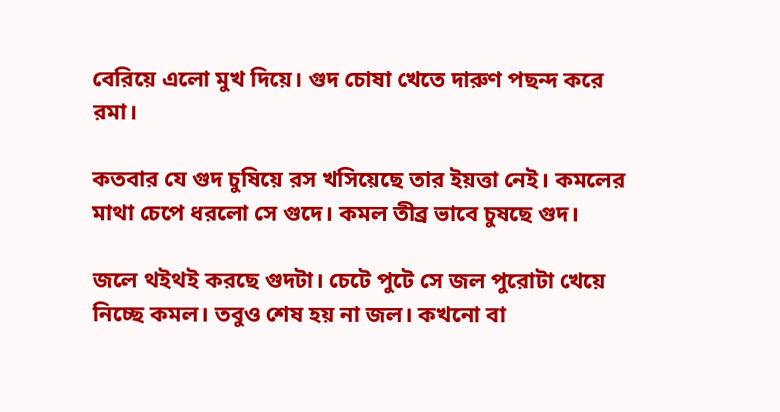বেরিয়ে এলো মুখ দিয়ে। গুদ চোষা খেতে দারুণ পছন্দ করে রমা।

কতবার যে গুদ চুষিয়ে রস খসিয়েছে তার ইয়ত্তা নেই। কমলের মাথা চেপে ধরলো সে গুদে। কমল তীব্র ভাবে চুষছে গুদ।

জলে থইথই করছে গুদটা। চেটে পুটে সে জল পুরোটা খেয়ে নিচ্ছে কমল। তবুও শেষ হয় না জল। কখনো বা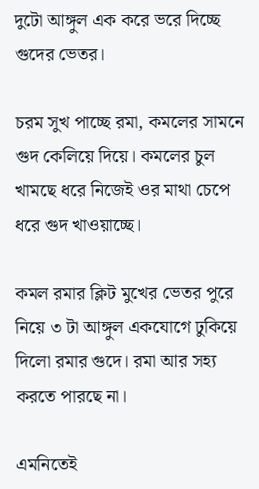দুটো আঙ্গুল এক করে ভরে দিচ্ছে গুদের ভেতর।

চরম সুখ পাচ্ছে রমা, কমলের সামনে গুদ কেলিয়ে দিয়ে। কমলের চুল খামছে ধরে নিজেই ওর মাথা চেপে ধরে গুদ খাওয়াচ্ছে।

কমল রমার ক্লিট মুখের ভেতর পুরে নিয়ে ৩ টা আঙ্গুল একযোগে ঢুকিয়ে দিলো রমার গুদে। রমা আর সহ্য করতে পারছে না।

এমনিতেই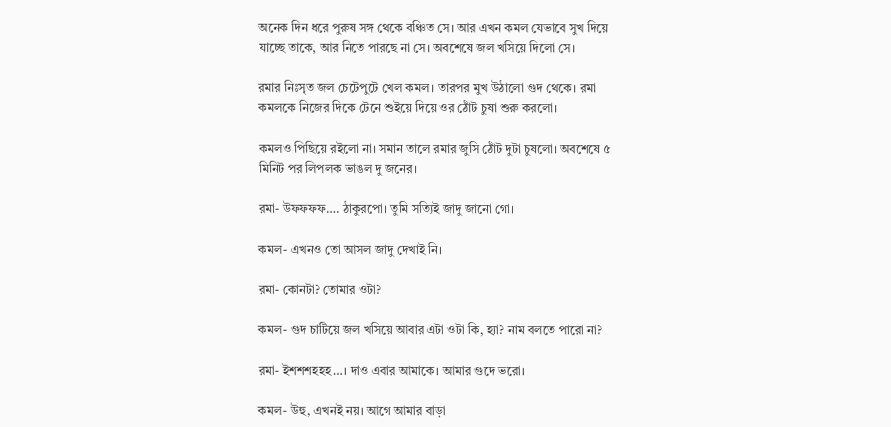অনেক দিন ধরে পুরুষ সঙ্গ থেকে বঞ্চিত সে। আর এখন কমল যেভাবে সুখ দিয়ে যাচ্ছে তাকে, আর নিতে পারছে না সে। অবশেষে জল খসিয়ে দিলো সে।

রমার নিঃসৃত জল চেটেপুটে খেল কমল। তারপর মুখ উঠালো গুদ থেকে। রমা কমলকে নিজের দিকে টেনে শুইয়ে দিয়ে ওর ঠোঁট চুষা শুরু করলো।

কমলও পিছিয়ে রইলো না। সমান তালে রমার জুসি ঠোঁট দুটা চুষলো। অবশেষে ৫ মিনিট পর লিপলক ভাঙল দু জনের।

রমা- উফফফফ…. ঠাকুরপো। তুমি সত্যিই জাদু জানো গো।

কমল- এখনও তো আসল জাদু দেখাই নি।

রমা- কোনটা? তোমার ওটা?

কমল- গুদ চাটিয়ে জল খসিয়ে আবার এটা ওটা কি, হ্যা? নাম বলতে পারো না?

রমা- ইশশশহহহ…। দাও এবার আমাকে। আমার গুদে ভরো।

কমল- উহু, এখনই নয়। আগে আমার বাড়া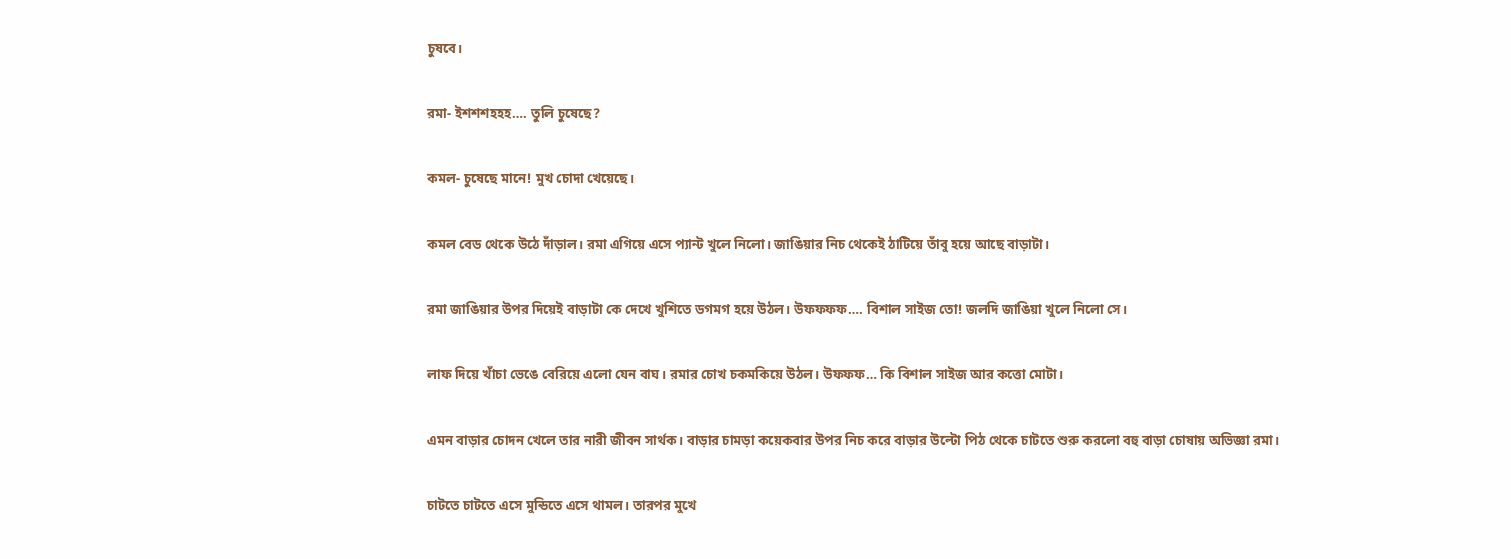চুষবে।

রমা- ইশশশহহহ…. তুলি চুষেছে?

কমল- চুষেছে মানে! মুখ চোদা খেয়েছে।

কমল বেড থেকে উঠে দাঁড়াল। রমা এগিয়ে এসে প্যান্ট খুলে নিলো। জাঙিয়ার নিচ থেকেই ঠাটিয়ে তাঁবু হয়ে আছে বাড়াটা।

রমা জাঙিয়ার উপর দিয়েই বাড়াটা কে দেখে খুশিতে ডগমগ হয়ে উঠল। উফফফফ…. বিশাল সাইজ তো! জলদি জাঙিয়া খুলে নিলো সে।

লাফ দিয়ে খাঁচা ভেঙে বেরিয়ে এলো যেন বাঘ। রমার চোখ চকমকিয়ে উঠল। উফফফ… কি বিশাল সাইজ আর কত্তো মোটা।

এমন বাড়ার চোদন খেলে তার নারী জীবন সার্থক। বাড়ার চামড়া কয়েকবার উপর নিচ করে বাড়ার উল্টো পিঠ থেকে চাটতে শুরু করলো বহু বাড়া চোষায় অভিজ্ঞা রমা।

চাটতে চাটতে এসে মুন্ডিতে এসে থামল। তারপর মুখে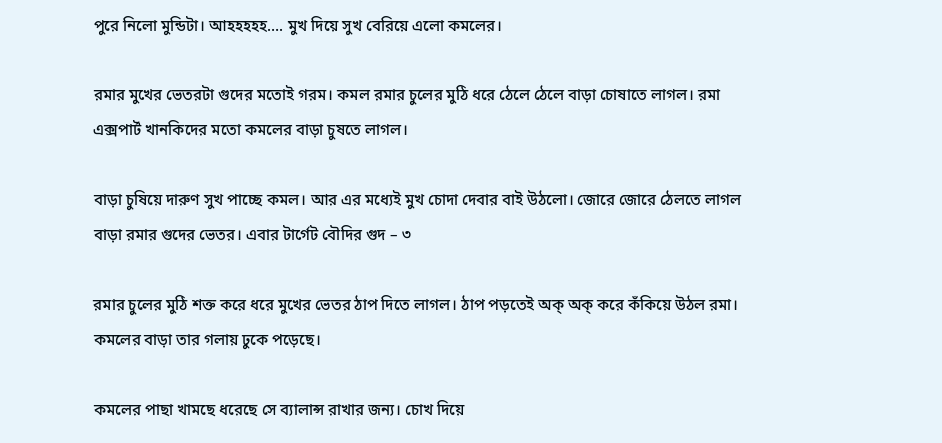পুরে নিলো মুন্ডিটা। আহহহহহ…. মুখ দিয়ে সুখ বেরিয়ে এলো কমলের।

রমার মুখের ভেতরটা গুদের মতোই গরম। কমল রমার চুলের মুঠি ধরে ঠেলে ঠেলে বাড়া চোষাতে লাগল। রমা এক্সপার্ট খানকিদের মতো কমলের বাড়া চুষতে লাগল।

বাড়া চুষিয়ে দারুণ সুখ পাচ্ছে কমল। আর এর মধ্যেই মুখ চোদা দেবার বাই উঠলো। জোরে জোরে ঠেলতে লাগল বাড়া রমার গুদের ভেতর। এবার টার্গেট বৌদির গুদ – ৩

রমার চুলের মুঠি শক্ত করে ধরে মুখের ভেতর ঠাপ দিতে লাগল। ঠাপ পড়তেই অক্ অক্ করে কঁকিয়ে উঠল রমা। কমলের বাড়া তার গলায় ঢুকে পড়েছে।

কমলের পাছা খামছে ধরেছে সে ব্যালান্স রাখার জন্য। চোখ দিয়ে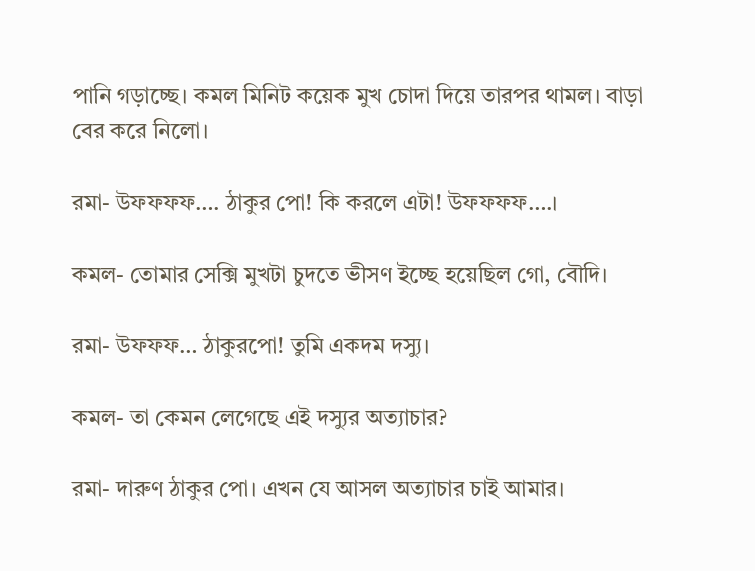পানি গড়াচ্ছে। কমল মিনিট কয়েক মুখ চোদা দিয়ে তারপর থামল। বাড়া বের করে নিলো।

রমা- উফফফফ…. ঠাকুর পো! কি করলে এটা! উফফফফ….।

কমল- তোমার সেক্সি মুখটা চুদতে ভীসণ ইচ্ছে হয়েছিল গো, বৌদি।

রমা- উফফফ… ঠাকুরপো! তুমি একদম দস্যু।

কমল- তা কেমন লেগেছে এই দস্যুর অত্যাচার?

রমা- দারুণ ঠাকুর পো। এখন যে আসল অত্যাচার চাই আমার।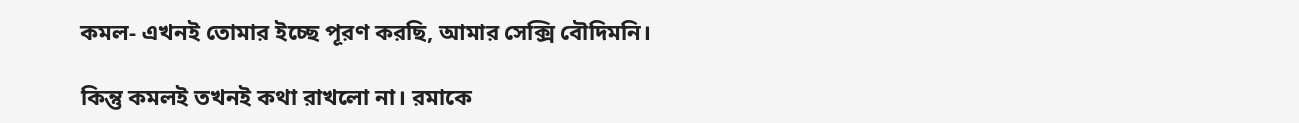কমল- এখনই তোমার ইচ্ছে পূরণ করছি, আমার সেক্সি বৌদিমনি।

কিন্তু কমলই তখনই কথা রাখলো না। রমাকে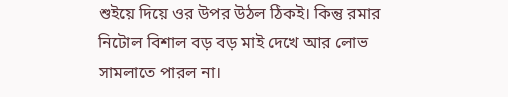শুইয়ে দিয়ে ওর উপর উঠল ঠিকই। কিন্তু রমার নিটোল বিশাল বড় বড় মাই দেখে আর লোভ সামলাতে পারল না।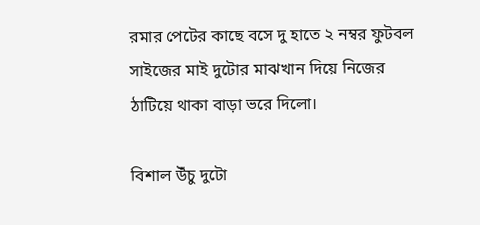রমার পেটের কাছে বসে দু হাতে ২ নম্বর ফুটবল সাইজের মাই দুটোর মাঝখান দিয়ে নিজের ঠাটিয়ে থাকা বাড়া ভরে দিলো।

বিশাল উঁচু দুটো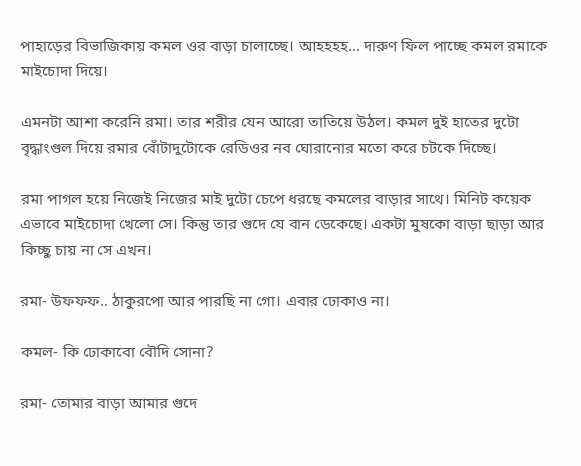পাহাড়ের বিভাজিকায় কমল ওর বাড়া চালাচ্ছে। আহহহহ… দারুণ ফিল পাচ্ছে কমল রমাকে মাইচোদা দিয়ে।

এমনটা আশা করেনি রমা। তার শরীর যেন আরো তাতিয়ে উঠল। কমল দুই হাতের দুটো বৃদ্ধাংগুল দিয়ে রমার বোঁটাদুটোকে রেডিওর নব ঘোরানোর মতো করে চটকে দিচ্ছে।

রমা পাগল হয়ে নিজেই নিজের মাই দুটো চেপে ধরছে কমলের বাড়ার সাথে। মিনিট কয়েক এভাবে মাইচোদা খেলো সে। কিন্তু তার গুদে যে বান ডেকেছে। একটা মুষকো বাড়া ছাড়া আর কিচ্ছু চায় না সে এখন।

রমা- উফফফ.. ঠাকুরপো আর পারছি না গো। এবার ঢোকাও না।

কমল- কি ঢোকাবো বৌদি সোনা?

রমা- তোমার বাড়া আমার গুদে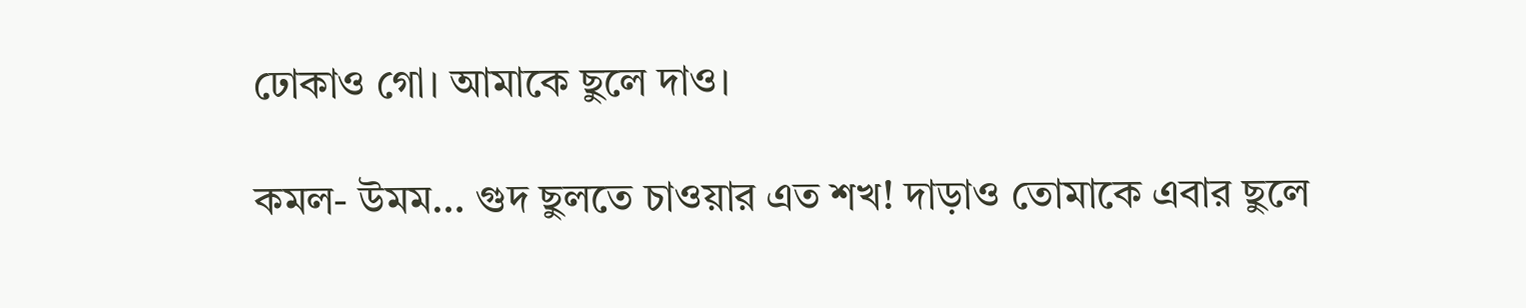ঢোকাও গো। আমাকে ছুলে দাও।

কমল- উমম… গুদ ছুলতে চাওয়ার এত শখ! দাড়াও তোমাকে এবার ছুলে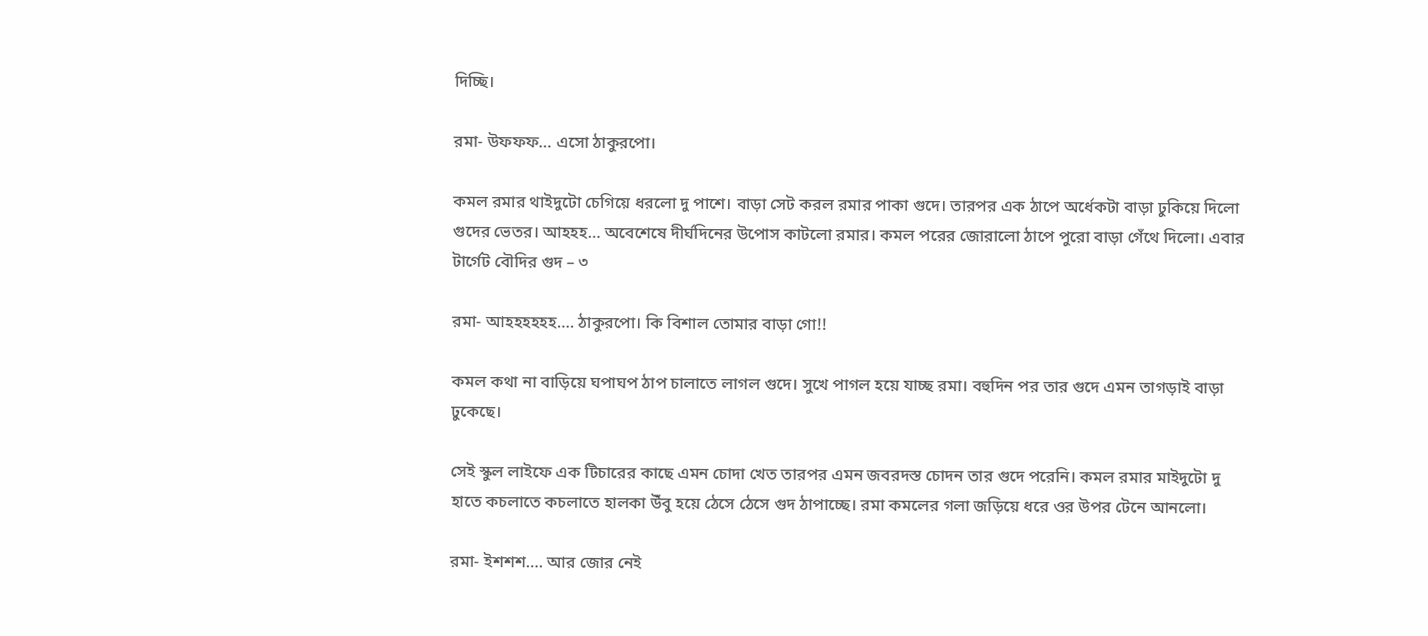দিচ্ছি।

রমা- উফফফ… এসো ঠাকুরপো।

কমল রমার থাইদুটো চেগিয়ে ধরলো দু পাশে। বাড়া সেট করল রমার পাকা গুদে। তারপর এক ঠাপে অর্ধেকটা বাড়া ঢুকিয়ে দিলো গুদের ভেতর। আহহহ… অবেশেষে দীর্ঘদিনের উপোস কাটলো রমার। কমল পরের জোরালো ঠাপে পুরো বাড়া গেঁথে দিলো। এবার টার্গেট বৌদির গুদ – ৩

রমা- আহহহহহহ…. ঠাকুরপো। কি বিশাল তোমার বাড়া গো!!

কমল কথা না বাড়িয়ে ঘপাঘপ ঠাপ চালাতে লাগল গুদে। সুখে পাগল হয়ে যাচ্ছ রমা। বহুদিন পর তার গুদে এমন তাগড়াই বাড়া ঢুকেছে।

সেই স্কুল লাইফে এক টিচারের কাছে এমন চোদা খেত তারপর এমন জবরদস্ত চোদন তার গুদে পরেনি। কমল রমার মাইদুটো দু হাতে কচলাতে কচলাতে হালকা উঁবু হয়ে ঠেসে ঠেসে গুদ ঠাপাচ্ছে। রমা কমলের গলা জড়িয়ে ধরে ওর উপর টেনে আনলো।

রমা- ইশশশ…. আর জোর নেই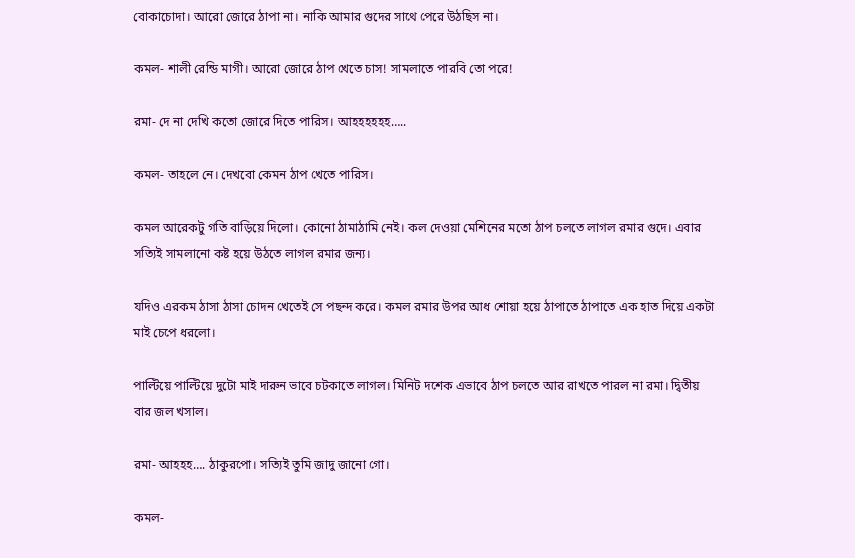বোকাচোদা। আরো জোরে ঠাপা না। নাকি আমার গুদের সাথে পেরে উঠছিস না।

কমল- শালী রেন্ডি মাগী। আরো জোরে ঠাপ খেতে চাস! সামলাতে পারবি তো পরে!

রমা- দে না দেখি কতো জোরে দিতে পারিস। আহহহহহহ…..

কমল- তাহলে নে। দেখবো কেমন ঠাপ খেতে পারিস।

কমল আরেকটু গতি বাড়িয়ে দিলো। কোনো ঠামাঠামি নেই। কল দেওয়া মেশিনের মতো ঠাপ চলতে লাগল রমার গুদে। এবার সত্যিই সামলানো কষ্ট হয়ে উঠতে লাগল রমার জন্য।

যদিও এরকম ঠাসা ঠাসা চোদন খেতেই সে পছন্দ করে। কমল রমার উপর আধ শোয়া হয়ে ঠাপাতে ঠাপাতে এক হাত দিয়ে একটা মাই চেপে ধরলো।

পাল্টিয়ে পাল্টিয়ে দুটো মাই দারুন ভাবে চটকাতে লাগল। মিনিট দশেক এভাবে ঠাপ চলতে আর রাখতে পারল না রমা। দ্বিতীয় বার জল খসাল।

রমা- আহহহ…. ঠাকুরপো। সত্যিই তুমি জাদু জানো গো।

কমল-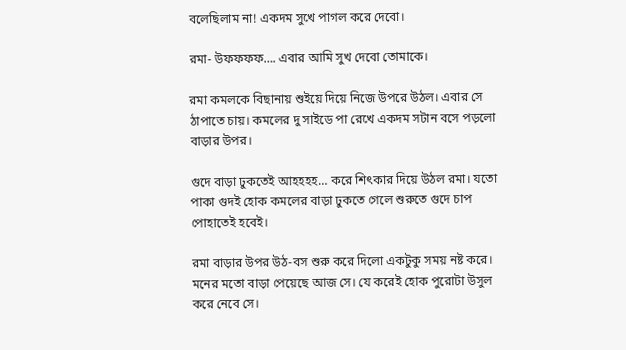বলেছিলাম না! একদম সুখে পাগল করে দেবো।

রমা- উফফফফ…. এবার আমি সুখ দেবো তোমাকে।

রমা কমলকে বিছানায় শুইয়ে দিয়ে নিজে উপরে উঠল। এবার সে ঠাপাতে চায়। কমলের দু সাইডে পা রেখে একদম সটান বসে পড়লো বাড়ার উপর।

গুদে বাড়া ঢুকতেই আহহহহ… করে শিৎকার দিয়ে উঠল রমা। যতো পাকা গুদই হোক কমলের বাড়া ঢুকতে গেলে শুরুতে গুদে চাপ পোহাতেই হবেই।

রমা বাড়ার উপর উঠ-বস শুরু করে দিলো একটুকু সময় নষ্ট করে। মনের মতো বাড়া পেয়েছে আজ সে। যে করেই হোক পুরোটা উসুল করে নেবে সে।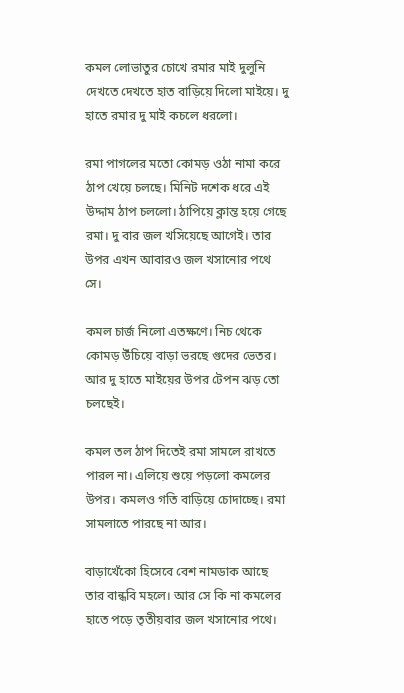কমল লোভাতুর চোখে রমার মাই দুলুনি দেখতে দেখতে হাত বাড়িয়ে দিলো মাইয়ে। দু হাতে রমার দু মাই কচলে ধরলো।

রমা পাগলের মতো কোমড় ওঠা নামা করে ঠাপ খেয়ে চলছে। মিনিট দশেক ধরে এই উদ্দাম ঠাপ চললো। ঠাপিয়ে ক্লান্ত হয়ে গেছে রমা। দু বার জল খসিয়েছে আগেই। তার উপর এখন আবারও জল খসানোর পথে সে।

কমল চার্জ নিলো এতক্ষণে। নিচ থেকে কোমড় উঁচিয়ে বাড়া ভরছে গুদের ভেতর। আর দু হাতে মাইয়ের উপর টেপন ঝড় তো চলছেই।

কমল তল ঠাপ দিতেই রমা সামলে রাখতে পারল না। এলিয়ে শুয়ে পড়লো কমলের উপর। কমলও গতি বাড়িয়ে চোদাচ্ছে। রমা সামলাতে পারছে না আর।

বাড়াখেঁকো হিসেবে বেশ নামডাক আছে তার বান্ধবি মহলে। আর সে কি না কমলের হাতে পড়ে তৃতীয়বার জল খসানোর পথে।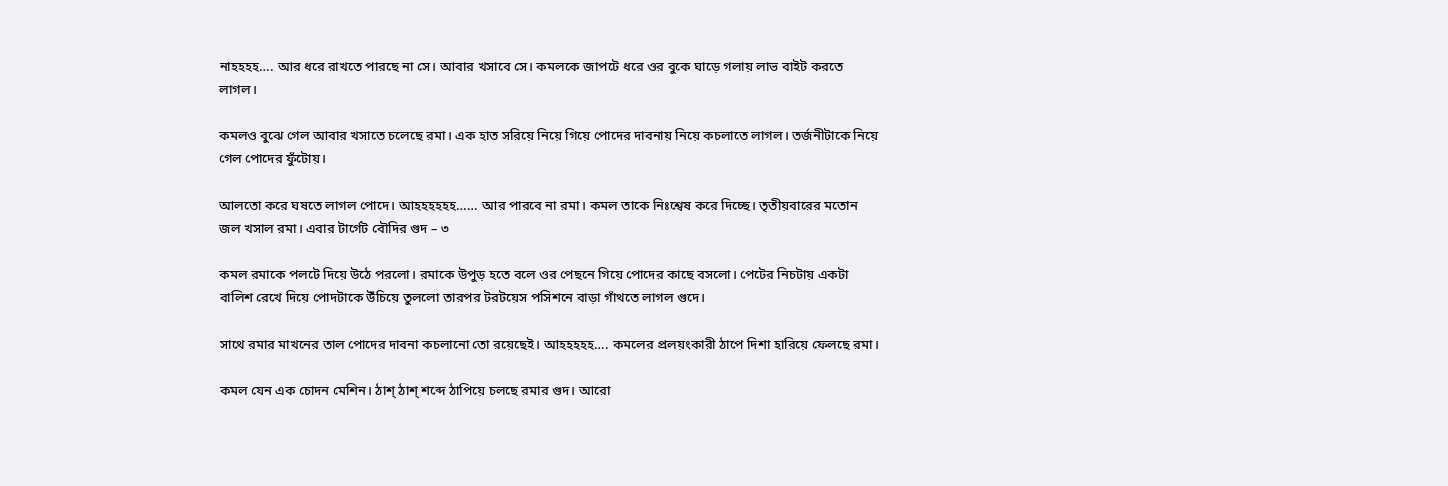নাহহহহ…. আর ধরে রাখতে পারছে না সে। আবার খসাবে সে। কমলকে জাপটে ধরে ওর বুকে ঘাড়ে গলায় লাভ বাইট করতে লাগল।

কমলও বুঝে গেল আবার খসাতে চলেছে রমা। এক হাত সরিয়ে নিয়ে গিয়ে পোদের দাবনায় নিয়ে কচলাতে লাগল। তর্জনীটাকে নিয়ে গেল পোদের ফুঁটোয়।

আলতো করে ঘষতে লাগল পোদে। আহহহহহহ…… আর পারবে না রমা। কমল তাকে নিঃশ্বেষ করে দিচ্ছে। তৃতীয়বারের মতোন জল খসাল রমা। এবার টার্গেট বৌদির গুদ – ৩

কমল রমাকে পলটে দিয়ে উঠে পরলো। রমাকে উপুড় হতে বলে ওর পেছনে গিয়ে পোদের কাছে বসলো। পেটের নিচটায় একটা বালিশ রেখে দিয়ে পোদটাকে উঁচিয়ে তুললো তারপর টরটয়েস পসিশনে বাড়া গাঁথতে লাগল গুদে।

সাথে রমার মাখনের তাল পোদের দাবনা কচলানো তো রয়েছেই। আহহহহহ…. কমলের প্রলয়ংকারী ঠাপে দিশা হারিয়ে ফেলছে রমা।

কমল যেন এক চোদন মেশিন। ঠাশ্ ঠাশ্ শব্দে ঠাপিয়ে চলছে রমার গুদ। আরো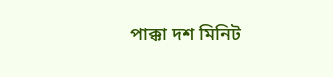পাক্কা দশ মিনিট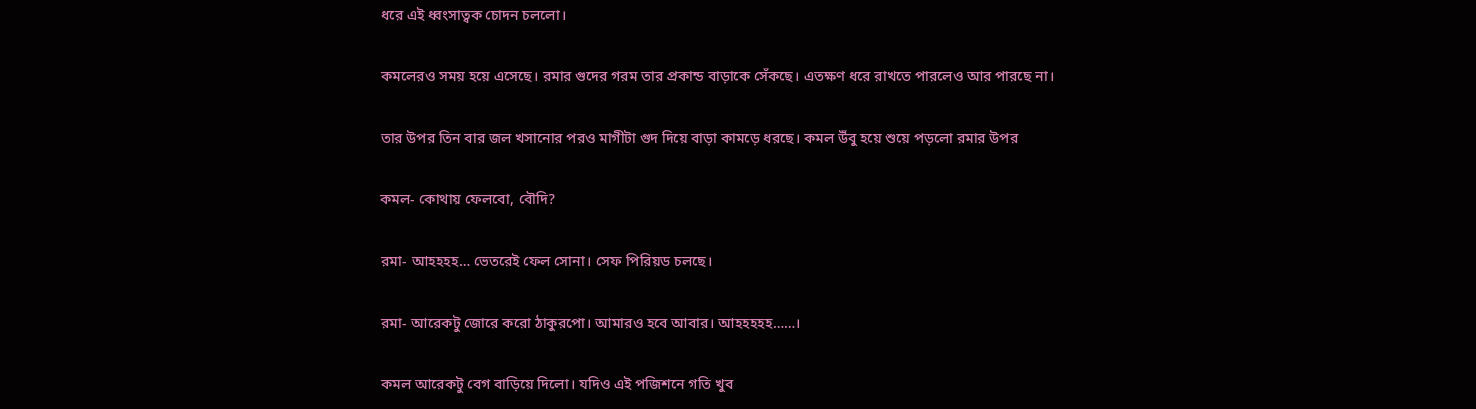ধরে এই ধ্বংসাত্বক চোদন চললো।

কমলেরও সময় হয়ে এসেছে। রমার গুদের গরম তার প্রকান্ড বাড়াকে সেঁকছে। এতক্ষণ ধরে রাখতে পারলেও আর পারছে না।

তার উপর তিন বার জল খসানোর পরও মাগীটা গুদ দিয়ে বাড়া কামড়ে ধরছে। কমল উঁবু হয়ে শুয়ে পড়লো রমার উপর

কমল- কোথায় ফেলবো, বৌদি?

রমা- আহহহহ… ভেতরেই ফেল সোনা। সেফ পিরিয়ড চলছে।

রমা- আরেকটু জোরে করো ঠাকুরপো। আমারও হবে আবার। আহহহহহ……।

কমল আরেকটু বেগ বাড়িয়ে দিলো। যদিও এই পজিশনে গতি খুব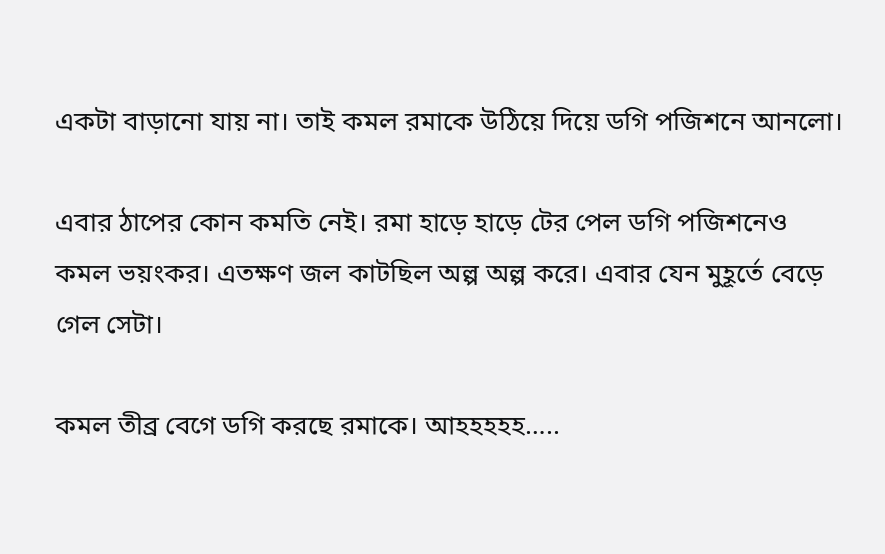একটা বাড়ানো যায় না। তাই কমল রমাকে উঠিয়ে দিয়ে ডগি পজিশনে আনলো।

এবার ঠাপের কোন কমতি নেই। রমা হাড়ে হাড়ে টের পেল ডগি পজিশনেও কমল ভয়ংকর। এতক্ষণ জল কাটছিল অল্প অল্প করে। এবার যেন মুহূর্তে বেড়ে গেল সেটা।

কমল তীব্র বেগে ডগি করছে রমাকে। আহহহহহ…..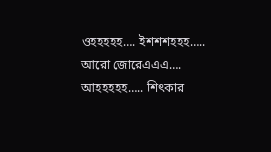ওহহহহহ…. ইশশশহহহ….. আরো জোরেএএএ…. আহহহহহ….. শিৎকার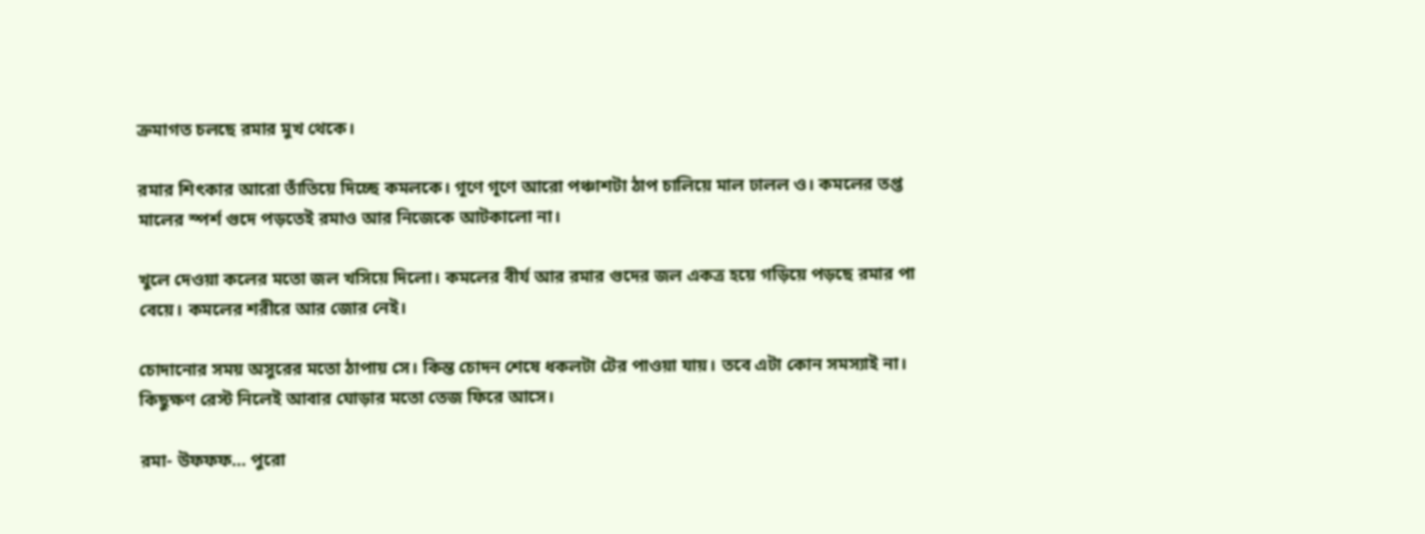ক্রমাগত চলছে রমার মুখ থেকে।

রমার শিৎকার আরো তাঁতিয়ে দিচ্ছে কমলকে। গূণে গূণে আরো পঞ্চাশটা ঠাপ চালিয়ে মাল ঢালল ও। কমলের তপ্ত মালের স্পর্শ গুদে পড়তেই রমাও আর নিজেকে আটকালো না।

খুলে দেওয়া কলের মতো জল খসিয়ে দিলো। কমলের বীর্য আর রমার গুদের জল একত্র হয়ে গড়িয়ে পড়ছে রমার পা বেয়ে। কমলের শরীরে আর জোর নেই।

চোদানোর সময় অসুরের মতো ঠাপায় সে। কিন্ত চোদন শেষে ধকলটা টের পাওয়া যায়। তবে এটা কোন সমস্যাই না। কিছুক্ষণ রেস্ট নিলেই আবার ঘোড়ার মতো তেজ ফিরে আসে।

রমা- উফফফ… পুরো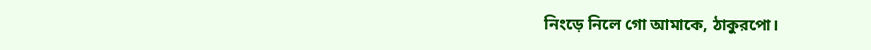নিংড়ে নিলে গো আমাকে, ঠাকুরপো।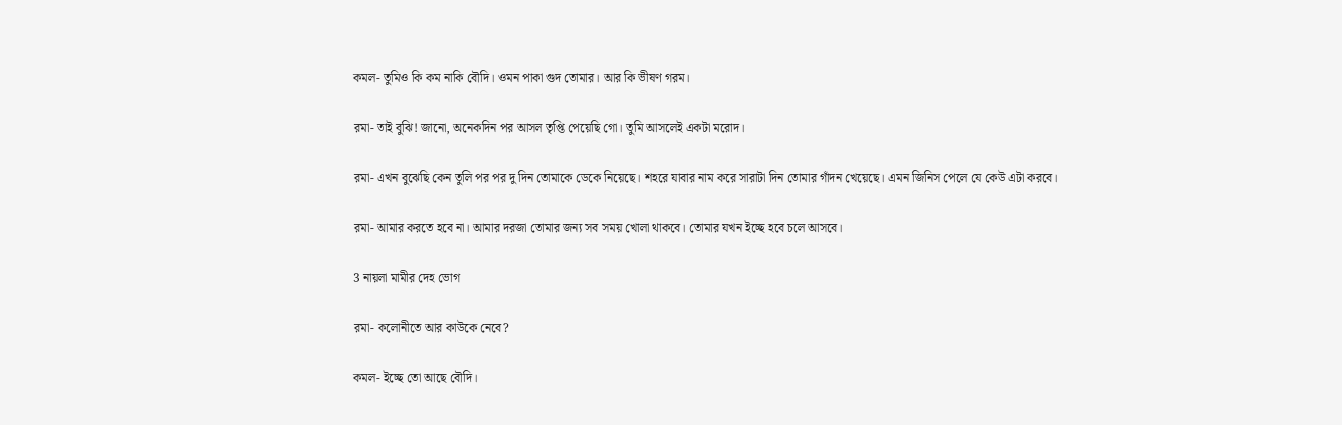কমল- তুমিও কি কম নাকি বৌদি। ওমন পাকা গুদ তোমার। আর কি ভীষণ গরম।

রমা- তাই বুঝি! জানো, অনেকদিন পর আসল তৃপ্তি পেয়েছি গো। তুমি আসলেই একটা মরোদ।

রমা- এখন বুঝেছি কেন তুলি পর পর দু দিন তোমাকে ডেকে নিয়েছে। শহরে যাবার নাম করে সারাটা দিন তোমার গাঁদন খেয়েছে। এমন জিনিস পেলে যে কেউ এটা করবে।

রমা- আমার করতে হবে না। আমার দরজা তোমার জন্য সব সময় খোলা থাকবে। তোমার যখন ইচ্ছে হবে চলে আসবে।

3 নায়লা মামীর দেহ ভোগ

রমা- কলোনীতে আর কাউকে নেবে?

কমল- ইচ্ছে তো আছে বৌদি।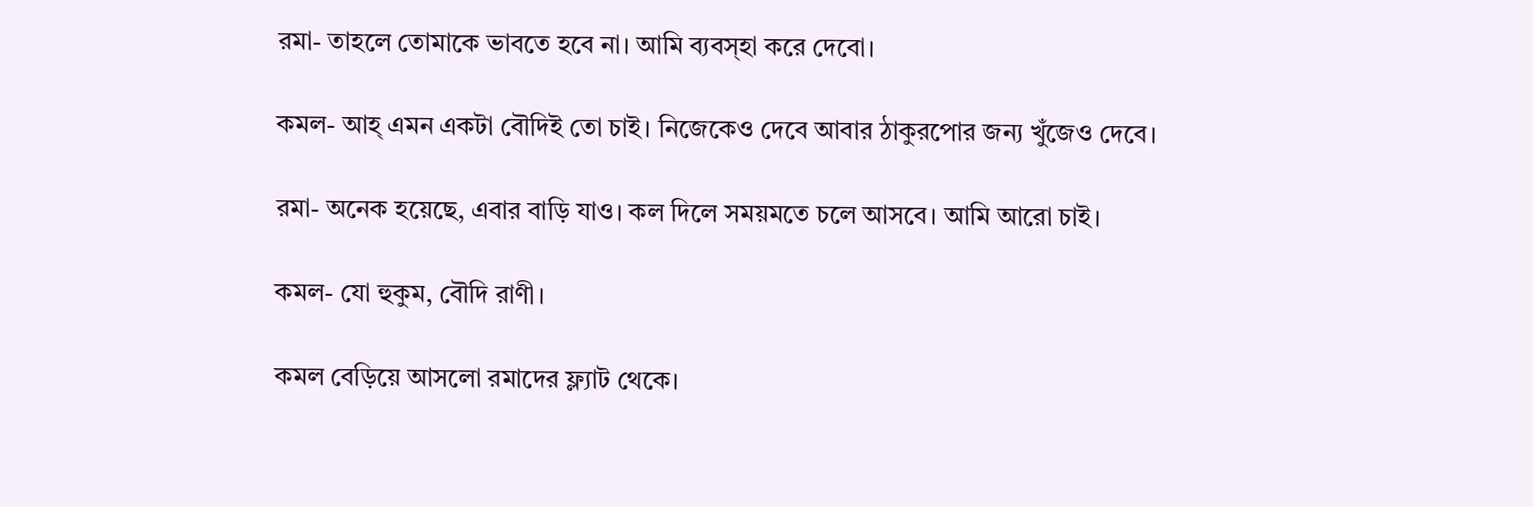রমা- তাহলে তোমাকে ভাবতে হবে না। আমি ব্যবস্হা করে দেবো।

কমল- আহ্ এমন একটা বৌদিই তো চাই। নিজেকেও দেবে আবার ঠাকুরপোর জন্য খুঁজেও দেবে।

রমা- অনেক হয়েছে, এবার বাড়ি যাও। কল দিলে সময়মতে চলে আসবে। আমি আরো চাই।

কমল- যো হুকুম, বৌদি রাণী।

কমল বেড়িয়ে আসলো রমাদের ফ্ল্যাট থেকে।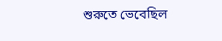শুরুতে ভেবেছিল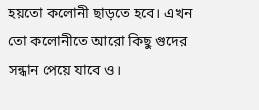হয়তো কলোনী ছাড়তে হবে। এখন তো কলোনীতে আরো কিছু গুদের সন্ধান পেয়ে যাবে ও।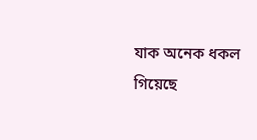যাক অনেক ধকল গিয়েছে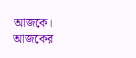আজকে। আজকের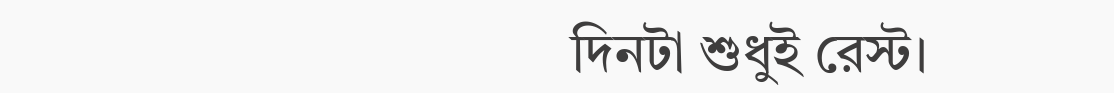দিনটা শুধুই রেস্ট।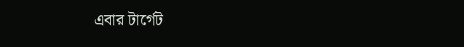এবার টার্গেট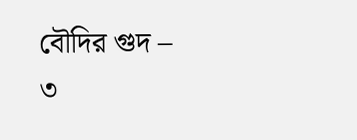বৌদির গুদ – ৩